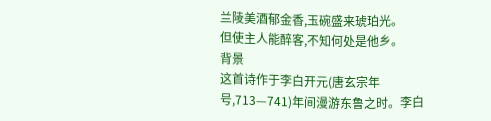兰陵美酒郁金香,玉碗盛来琥珀光。
但使主人能醉客,不知何处是他乡。
背景
这首诗作于李白开元(唐玄宗年号,713—741)年间漫游东鲁之时。李白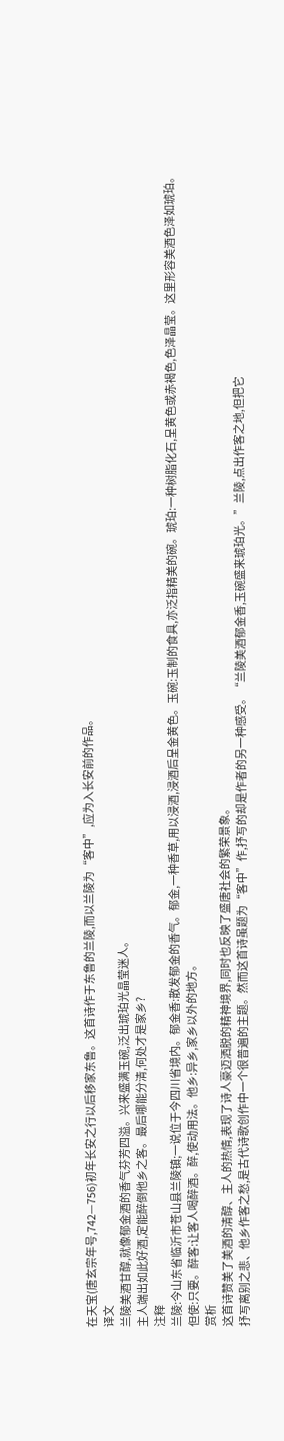在天宝(唐玄宗年号,742—756)初年长安之行以后移家东鲁。这首诗作于东鲁的兰陵,而以兰陵为“客中”,应为入长安前的作品。
译文
兰陵美酒甘醇,就像郁金酒的香气芬芳四溢。兴来盛满玉碗,泛出琥珀光晶莹迷人。
主人端出如此好酒,定能醉倒他乡之客。最后哪能分清,何处才是家乡?
注释
兰陵:今山东省临沂市苍山县兰陵镇;一说位于今四川省境内。郁金香:散发郁金的香气。郁金,一种香草,用以浸酒,浸酒后呈金黄色。玉碗:玉制的食具,亦泛指精美的碗。琥珀:一种树脂化石,呈黄色或赤褐色,色泽晶莹。这里形容美酒色泽如琥珀。
但使:只要。醉客:让客人喝醉酒。醉,使动用法。他乡:异乡,家乡以外的地方。
赏析
这首诗赞美了美酒的清醇、主人的热情,表现了诗人豪迈洒脱的精神境界,同时也反映了盛唐社会的繁荣景象。
抒写离别之悲、他乡作客之愁,是古代诗歌创作中一个很普遍的主题。然而这首诗虽题为“客中”作,抒写的却是作者的另一种感受。“兰陵美酒郁金香,玉碗盛来琥珀光。”兰陵,点出作客之地,但把它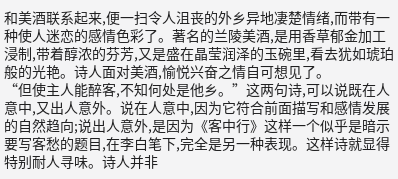和美酒联系起来,便一扫令人沮丧的外乡异地凄楚情绪,而带有一种使人迷恋的感情色彩了。著名的兰陵美酒,是用香草郁金加工浸制,带着醇浓的芬芳,又是盛在晶莹润泽的玉碗里,看去犹如琥珀般的光艳。诗人面对美酒,愉悦兴奋之情自可想见了。
“但使主人能醉客,不知何处是他乡。”这两句诗,可以说既在人意中,又出人意外。说在人意中,因为它符合前面描写和感情发展的自然趋向;说出人意外,是因为《客中行》这样一个似乎是暗示要写客愁的题目,在李白笔下,完全是另一种表现。这样诗就显得特别耐人寻味。诗人并非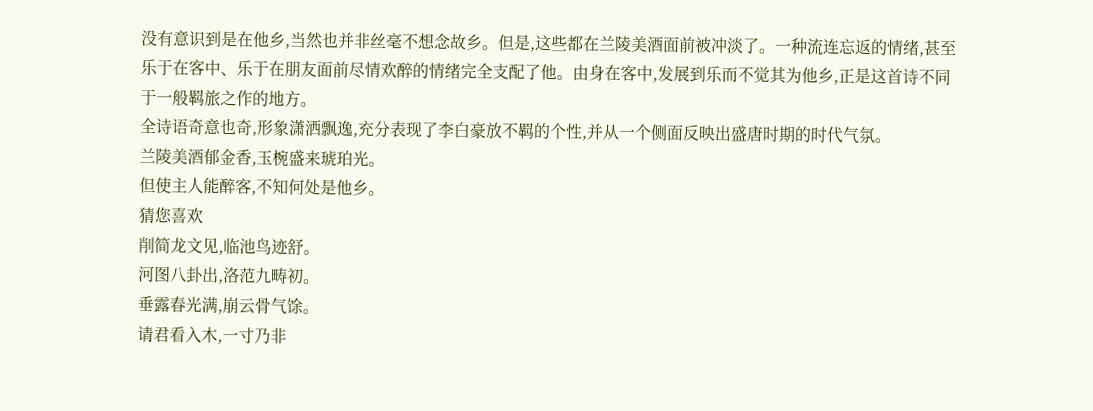没有意识到是在他乡,当然也并非丝毫不想念故乡。但是,这些都在兰陵美酒面前被冲淡了。一种流连忘返的情绪,甚至乐于在客中、乐于在朋友面前尽情欢醉的情绪完全支配了他。由身在客中,发展到乐而不觉其为他乡,正是这首诗不同于一般羁旅之作的地方。
全诗语奇意也奇,形象潇洒飘逸,充分表现了李白豪放不羁的个性,并从一个侧面反映出盛唐时期的时代气氛。
兰陵美酒郁金香,玉椀盛来琥珀光。
但使主人能醉客,不知何处是他乡。
猜您喜欢
削简龙文见,临池鸟迹舒。
河图八卦出,洛范九畴初。
垂露春光满,崩云骨气馀。
请君看入木,一寸乃非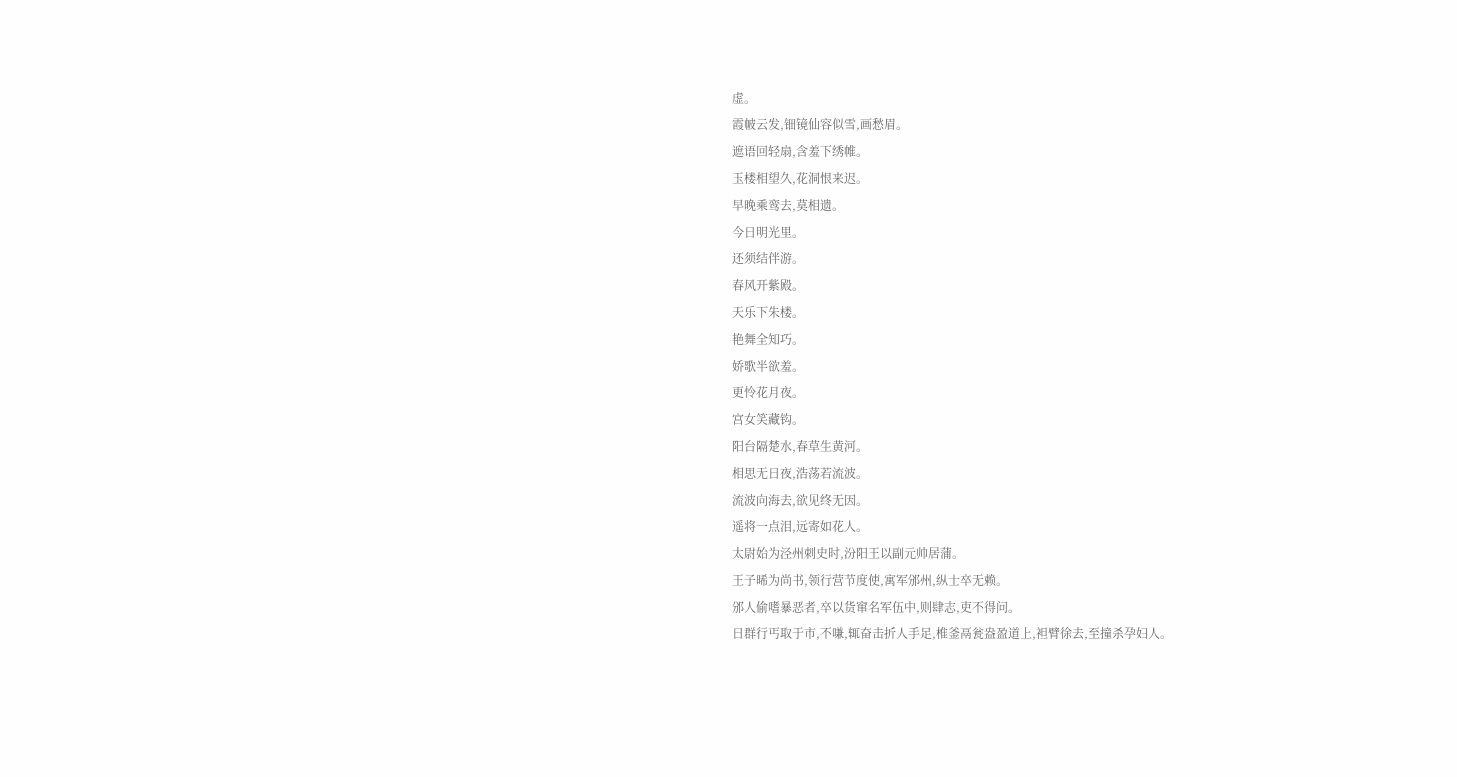虚。
霞帔云发,钿镜仙容似雪,画愁眉。
遮语回轻扇,含羞下绣帷。
玉楼相望久,花洞恨来迟。
早晚乘鸾去,莫相遗。
今日明光里。
还须结伴游。
春风开紫殿。
天乐下朱楼。
艳舞全知巧。
娇歌半欲羞。
更怜花月夜。
宫女笑藏钩。
阳台隔楚水,春草生黄河。
相思无日夜,浩荡若流波。
流波向海去,欲见终无因。
遥将一点泪,远寄如花人。
太尉始为泾州刺史时,汾阳王以副元帅居蒲。
王子晞为尚书,领行营节度使,寓军邠州,纵士卒无赖。
邠人偷嗜暴恶者,卒以货窜名军伍中,则肆志,吏不得问。
日群行丐取于市,不嗛,辄奋击折人手足,椎釜鬲瓮盎盈道上,袒臂徐去,至撞杀孕妇人。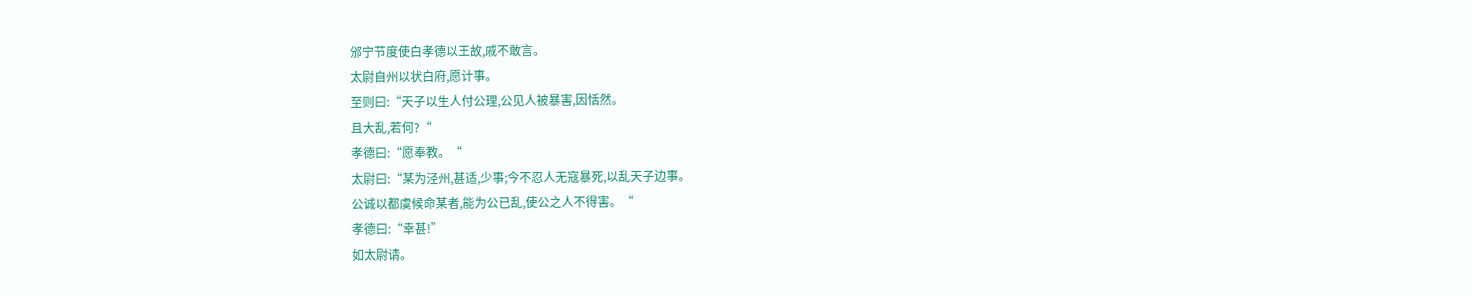邠宁节度使白孝德以王故,戚不敢言。
太尉自州以状白府,愿计事。
至则曰:“天子以生人付公理,公见人被暴害,因恬然。
且大乱,若何?“
孝德曰:“愿奉教。“
太尉曰:“某为泾州,甚适,少事;今不忍人无寇暴死,以乱天子边事。
公诚以都虞候命某者,能为公已乱,使公之人不得害。“
孝德曰:“幸甚!”
如太尉请。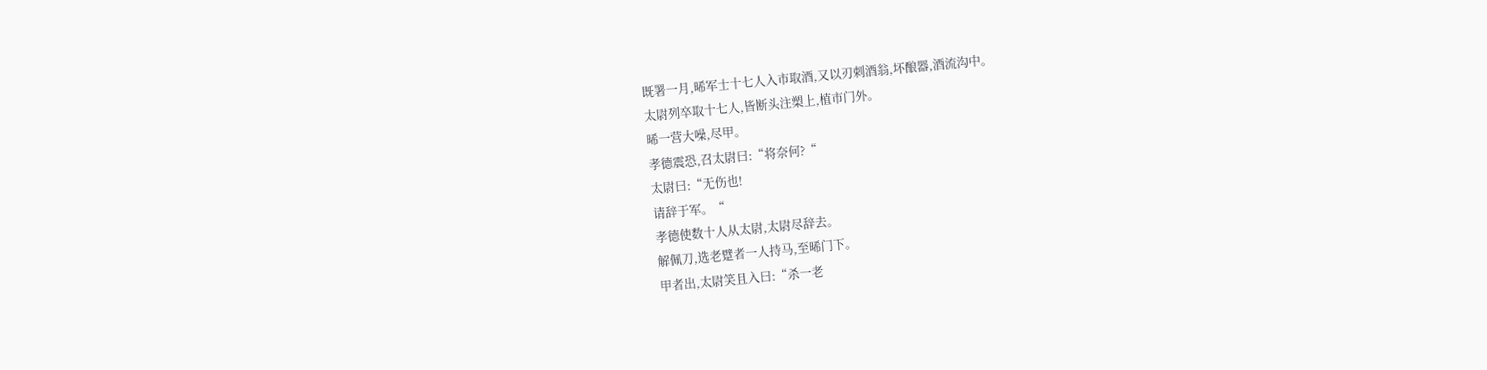既署一月,晞军士十七人入市取酒,又以刃刺酒翁,坏酿器,酒流沟中。
太尉列卒取十七人,皆断头注槊上,植市门外。
晞一营大噪,尽甲。
孝德震恐,召太尉曰:“将奈何?“
太尉曰:“无伤也!
请辞于军。“
孝德使数十人从太尉,太尉尽辞去。
解佩刀,选老躄者一人持马,至晞门下。
甲者出,太尉笑且入曰:“杀一老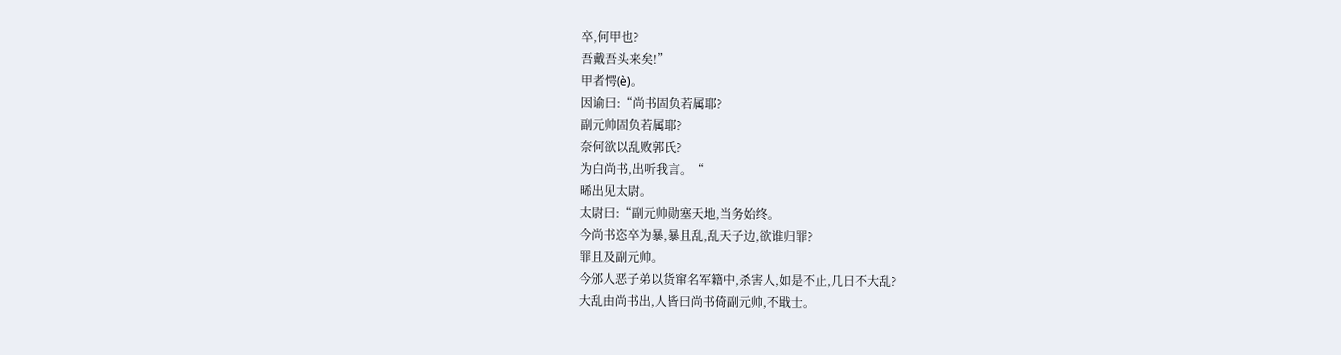卒,何甲也?
吾戴吾头来矣!”
甲者愕(è)。
因谕曰:“尚书固负若属耶?
副元帅固负若属耶?
奈何欲以乱败郭氏?
为白尚书,出听我言。“
晞出见太尉。
太尉曰:“副元帅勋塞天地,当务始终。
今尚书恣卒为暴,暴且乱,乱天子边,欲谁归罪?
罪且及副元帅。
今邠人恶子弟以货窜名军籍中,杀害人,如是不止,几日不大乱?
大乱由尚书出,人皆曰尚书倚副元帅,不戢士。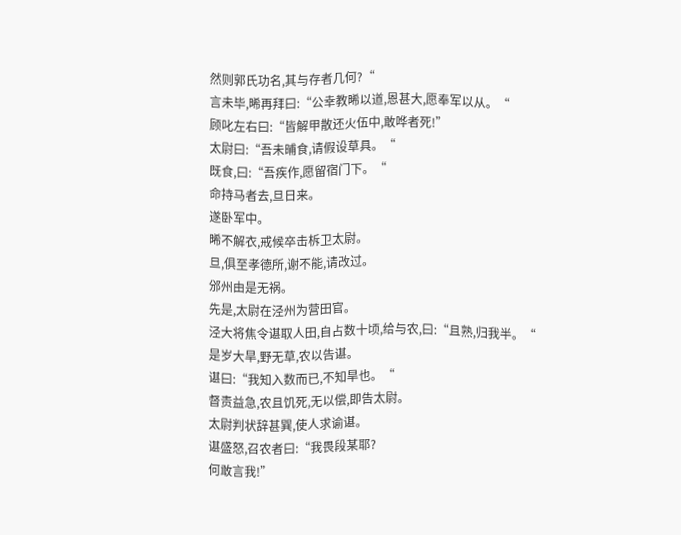然则郭氏功名,其与存者几何?“
言未毕,晞再拜曰:“公幸教晞以道,恩甚大,愿奉军以从。“
顾叱左右曰:“皆解甲散还火伍中,敢哗者死!”
太尉曰:“吾未晡食,请假设草具。“
既食,曰:“吾疾作,愿留宿门下。“
命持马者去,旦日来。
遂卧军中。
晞不解衣,戒候卒击柝卫太尉。
旦,俱至孝德所,谢不能,请改过。
邠州由是无祸。
先是,太尉在泾州为营田官。
泾大将焦令谌取人田,自占数十顷,给与农,曰:“且熟,归我半。“
是岁大旱,野无草,农以告谌。
谌曰:“我知入数而已,不知旱也。“
督责益急,农且饥死,无以偿,即告太尉。
太尉判状辞甚巽,使人求谕谌。
谌盛怒,召农者曰:“我畏段某耶?
何敢言我!”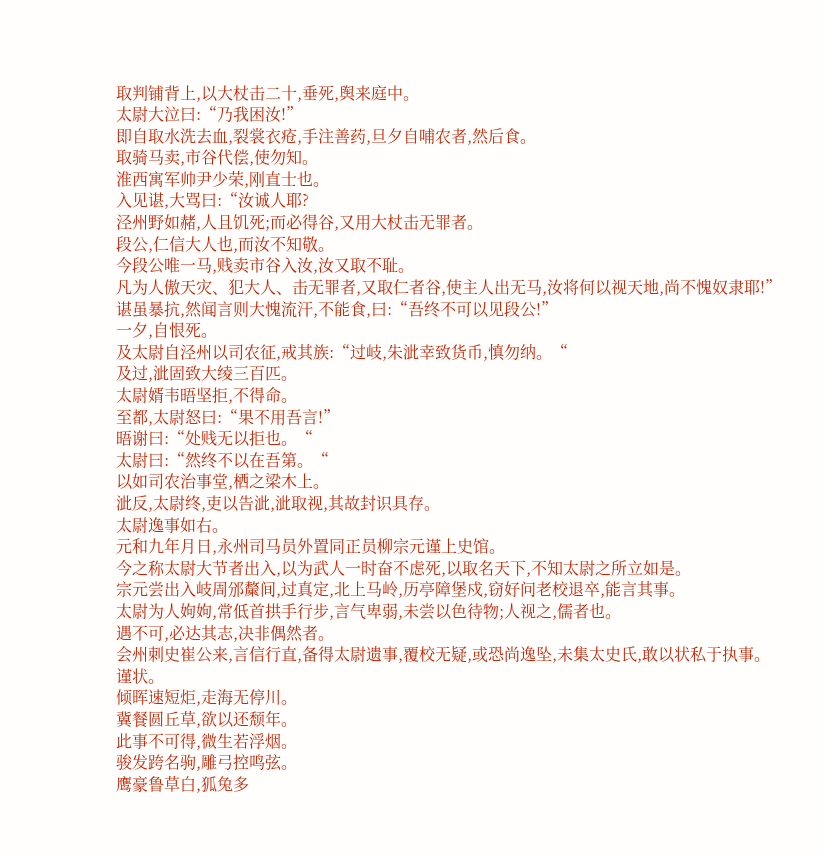取判铺背上,以大杖击二十,垂死,舆来庭中。
太尉大泣曰:“乃我困汝!”
即自取水洗去血,裂裳衣疮,手注善药,旦夕自哺农者,然后食。
取骑马卖,市谷代偿,使勿知。
淮西寓军帅尹少荣,刚直士也。
入见谌,大骂曰:“汝诚人耶?
泾州野如赭,人且饥死;而必得谷,又用大杖击无罪者。
段公,仁信大人也,而汝不知敬。
今段公唯一马,贱卖市谷入汝,汝又取不耻。
凡为人傲天灾、犯大人、击无罪者,又取仁者谷,使主人出无马,汝将何以视天地,尚不愧奴隶耶!”
谌虽暴抗,然闻言则大愧流汗,不能食,曰:“吾终不可以见段公!”
一夕,自恨死。
及太尉自泾州以司农征,戒其族:“过岐,朱泚幸致货币,慎勿纳。“
及过,泚固致大绫三百匹。
太尉婿韦晤坚拒,不得命。
至都,太尉怒曰:“果不用吾言!”
晤谢曰:“处贱无以拒也。“
太尉曰:“然终不以在吾第。“
以如司农治事堂,栖之梁木上。
泚反,太尉终,吏以告泚,泚取视,其故封识具存。
太尉逸事如右。
元和九年月日,永州司马员外置同正员柳宗元谨上史馆。
今之称太尉大节者出入,以为武人一时奋不虑死,以取名天下,不知太尉之所立如是。
宗元尝出入岐周邠斄间,过真定,北上马岭,历亭障堡戍,窃好问老校退卒,能言其事。
太尉为人姁姁,常低首拱手行步,言气卑弱,未尝以色待物;人视之,儒者也。
遇不可,必达其志,决非偶然者。
会州刺史崔公来,言信行直,备得太尉遗事,覆校无疑,或恐尚逸坠,未集太史氏,敢以状私于执事。
谨状。
倾晖速短炬,走海无停川。
冀餐圆丘草,欲以还颓年。
此事不可得,微生若浮烟。
骏发跨名驹,雕弓控鸣弦。
鹰豪鲁草白,狐兔多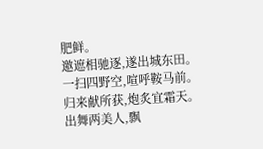肥鲜。
邀遮相驰逐,遂出城东田。
一扫四野空,喧呼鞍马前。
归来献所获,炮炙宜霜天。
出舞两美人,飘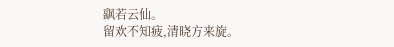飖若云仙。
留欢不知疲,清晓方来旋。